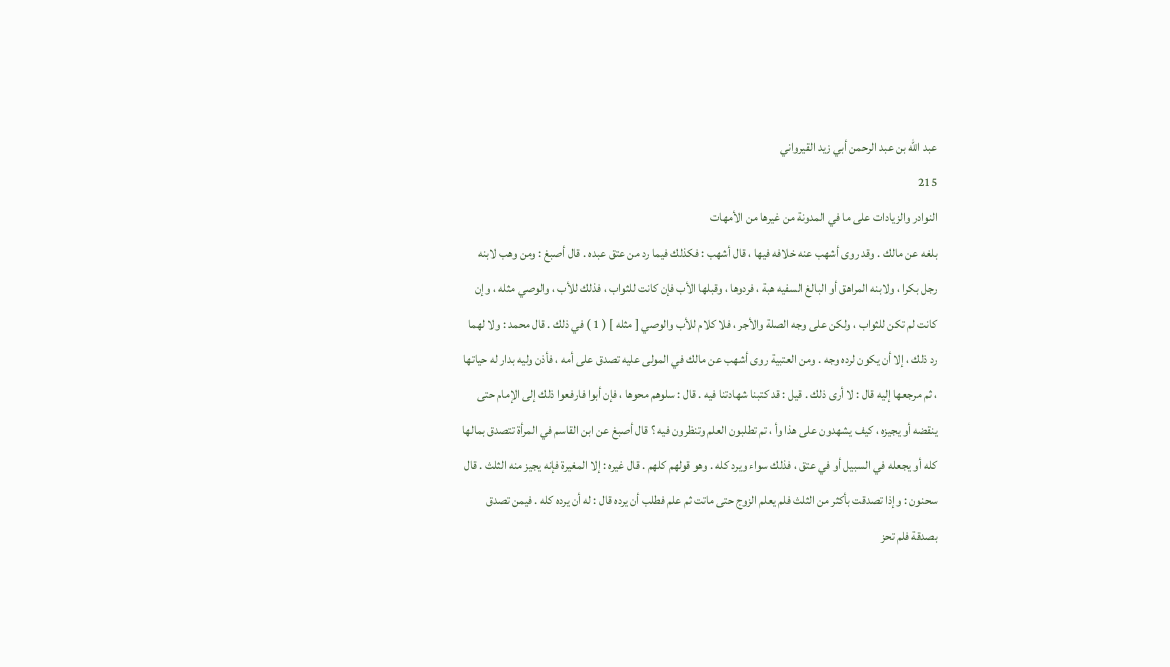عبد الله بن عبد الرحمن أبي زيد القيرواني
215
النوادر والزيادات على ما في المدونة من غيرها من الأمهات
بلغه عن مالك . وقد روى أشهب عنه خلافه فيها ، قال أشهب : فكذلك فيما رد من عتق عبده . قال أصبغ : ومن وهب لابنه رجل بكرا ، ولابنه المراهق أو البالغ السفيه هبة ، فردوها ، وقبلها الأب فإن كانت للثواب ، فذلك للأب ، والوصي مثله ، وإن كانت لم تكن للثواب ، ولكن على وجه الصلة والأجر ، فلا كلام للأب والوصي [ مثله ] ( 1 ) في ذلك . قال محمد : ولا لهما رد ذلك ، إلا أن يكون لرده وجه . ومن العتبية روى أشهب عن مالك في المولى عليه تصدق على أمه ، فأذن وليه بدار له حياتها ، ثم مرجعها إليه قال : لا أرى ذلك . قيل : قد كتبنا شهادتنا فيه . قال : سلوهم محوها ، فإن أبوا فارفعوا ذلك إلى الإمام حتى ينقضه أو يجيزه ، كيف يشهدون على هذا وأ ، تم تطلبون العلم وتنظرون فيه ؟ قال أصبغ عن ابن القاسم في المرأة تتصدق بمالها كله أو يجعله في السبيل أو في عتق ، فذلك سواء ويرد كله . وهو قولهم كلهم . قال غيره : إلا المغيرة فإنه يجيز منه الثلث . قال سحنون : وإذا تصدقت بأكثر من الثلث فلم يعلم الزوج حتى ماتت ثم علم فطلب أن يرده قال : له أن يرده كله . فيمن تصدق بصدقة فلم تحز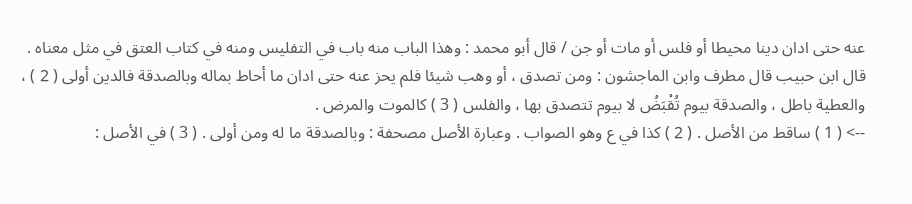عنه حتى ادان دينا محيطا أو فلس أو مات أو جن / قال أبو محمد : وهذا الباب منه باب في التفليس ومنه في كتاب العتق في مثل معناه . قال ابن حبيب قال مطرف وابن الماجشون : ومن تصدق ، أو وهب شيئا فلم يحز عنه حتى ادان ما أحاط بماله وبالصدقة فالدين أولى ( 2 ) ، والعطية باطل ، والصدقة بيوم تُقْبَضُ لا بيوم تتصدق بها ، والفلس ( 3 ) كالموت والمرض .
--> ( 1 ) ساقط من الأصل . ( 2 ) كذا في ع وهو الصواب . وعبارة الأصل مصحفة : وبالصدقة ما له ومن أولى . ( 3 ) في الأصل :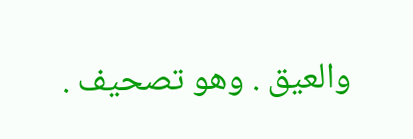والعيق . وهو تصحيف .